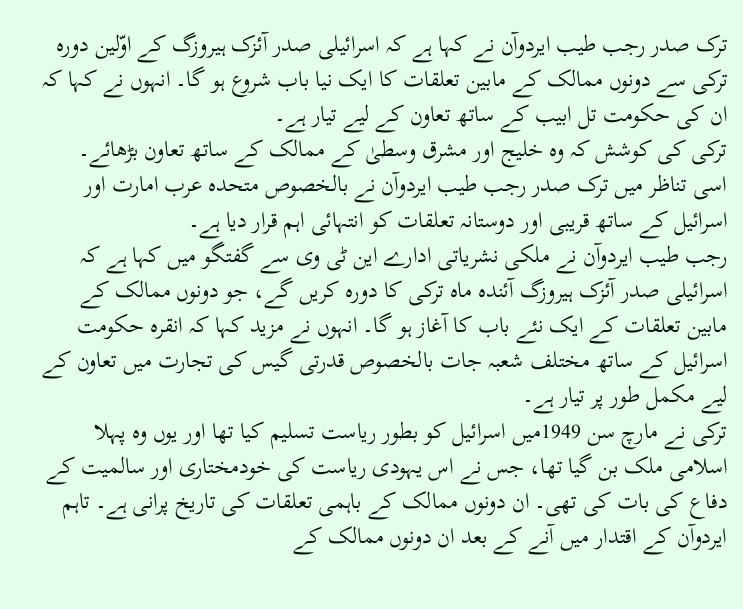ترک صدر رجب طیب ایردوآن نے کہا ہے کہ اسرائیلی صدر آئزک ہیروزگ کے اوّلین دورہ ترکی سے دونوں ممالک کے مابین تعلقات کا ایک نیا باب شروع ہو گا۔ انہوں نے کہا کہ ان کی حکومت تل ابیب کے ساتھ تعاون کے لیے تیار ہے۔
ترکی کی کوشش کہ وہ خلیج اور مشرق وسطیٰ کے ممالک کے ساتھ تعاون بڑھائے۔ اسی تناظر میں ترک صدر رجب طیب ایردوآن نے بالخصوص متحدہ عرب امارت اور اسرائیل کے ساتھ قریبی اور دوستانہ تعلقات کو انتہائی اہم قرار دیا ہے۔
رجب طیب ایردوآن نے ملکی نشریاتی ادارے این ٹی وی سے گفتگو میں کہا ہے کہ اسرائیلی صدر آئزک ہیروزگ آئندہ ماہ ترکی کا دورہ کریں گے، جو دونوں ممالک کے مابین تعلقات کے ایک نئے باب کا آغاز ہو گا۔ انہوں نے مزید کہا کہ انقرہ حکومت اسرائیل کے ساتھ مختلف شعبہ جات بالخصوص قدرتی گیس کی تجارت میں تعاون کے لیے مکمل طور پر تیار ہے۔
ترکی نے مارچ سن 1949میں اسرائیل کو بطور ریاست تسلیم کیا تھا اور یوں وہ پہلا اسلامی ملک بن گیا تھا، جس نے اس یہودی ریاست کی خودمختاری اور سالمیت کے دفاع کی بات کی تھی۔ ان دونوں ممالک کے باہمی تعلقات کی تاریخ پرانی ہے۔ تاہم ایردوآن کے اقتدار میں آنے کے بعد ان دونوں ممالک کے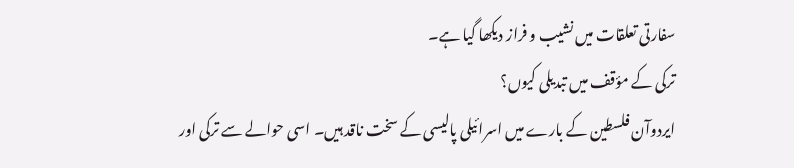سفارتی تعلقات میں نشیب و فراز دیکھا گیا ہے۔
ترکی کے مؤقف میں تبدیلی کیوں؟
ایردوآن فلسطین کے بارے میں اسرائیلی پالیسی کے سخت ناقد ہیں۔ اسی حوالے سے ترکی اور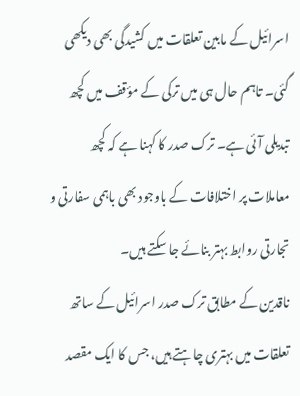اسرائیل کے مابین تعلقات میں کشیدگی بھی دیکھی گئی۔ تاہم حال ہی میں ترکی کے مؤقف میں کچھ تبدیلی آئی ہے۔ ترک صدر کا کہنا ہے کہ کچھ معاملات پر اختلافات کے باوجود بھی باہمی سفارتی و تجارتی روابط بہتر بنائے جا سکتے ہیں۔
ناقدین کے مطابق ترک صدر اسرائیل کے ساتھ تعلقات میں بہتری چاہتے ہیں، جس کا ایک مقصد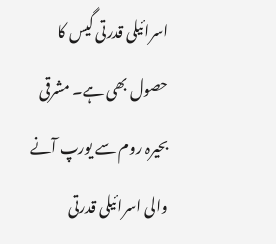اسرائیلی قدرتی گیس کا حصول بھی ہے۔ مشرقی بحیرہ روم سے یورپ آنے والی اسرائیلی قدرتی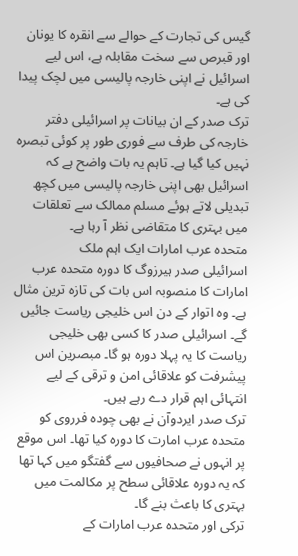گیس کی تجارت کے حوالے سے انقرہ کا یونان اور قبرص سے سخت مقابلہ ہے، اس لیے اسرائیل نے اپنی خارجہ پالیسی میں لچک پیدا کی ہے۔
ترک صدر کے ان بیانات پر اسرائیلی دفتر خارجہ کی طرف سے فوری طور پر کوئی تبصرہ نہیں کیا گیا ہے۔ تاہم یہ بات واضح ہے کہ اسرائیل بھی اپنی خارجہ پالیسی میں کچھ تبدیلی لاتے ہوئے مسلم ممالک سے تعلقات میں بہتری کا متقاضی نظر آ رہا ہے۔
متحدہ عرب امارات ایک اہم ملک
اسرائیلی صدر ہیرزوگ کا دورہ متحدہ عرب امارات کا منصوبہ اس بات کی تازہ ترین مثال ہے۔ وہ اتوار کے دن اس خلیجی ریاست جائیں گے۔ اسرائیلی صدر کا کسی بھی خلیجی ریاست کا یہ پہلا دورہ ہو گا۔ مبصرین اس پیشرفت کو علاقائی امن و ترقی کے لیے انتہائی اہم قرار دے رہے ہیں۔
ترک صدر ایردوآن نے بھی چودہ فرروی کو متحدہ عرب امارت کا دورہ کیا تھا۔ اس موقع پر انہوں نے صحافیوں سے گفتگو میں کہا تھا کہ یہ دورہ علاقائی سطح پر مکالمت میں بہتری کا باعث بنے گا۔
ترکی اور متحدہ عرب امارات کے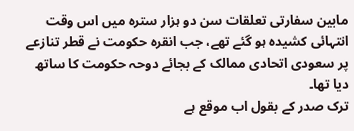مابین سفارتی تعلقات سن دو ہزار سترہ میں اس وقت انتہائی کشیدہ ہو گئے تھے، جب انقرہ حکومت نے قطر تنازعے پر سعودی اتحادی ممالک کے بجائے دوحہ حکومت کا ساتھ دیا تھا۔
ترک صدر کے بقول اب موقع ہے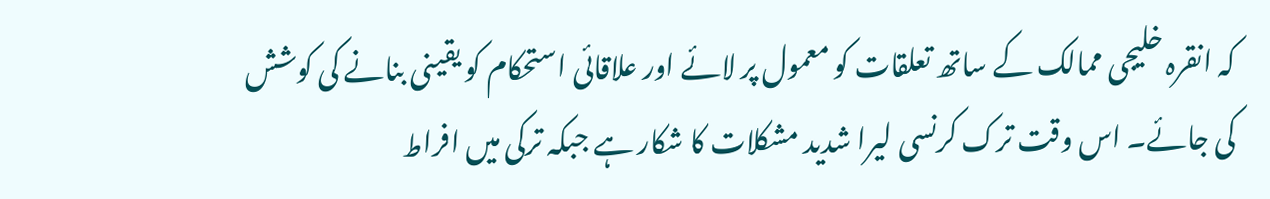کہ انقرہ خلیجی ممالک کے ساتھ تعلقات کو معمول پر لائے اور علاقائی استحکام کو یقینی بنانے کی کوشش کی جائے۔ اس وقت ترک کرنسی لیرا شدید مشکلات کا شکار ہے جبکہ ترکی میں افراط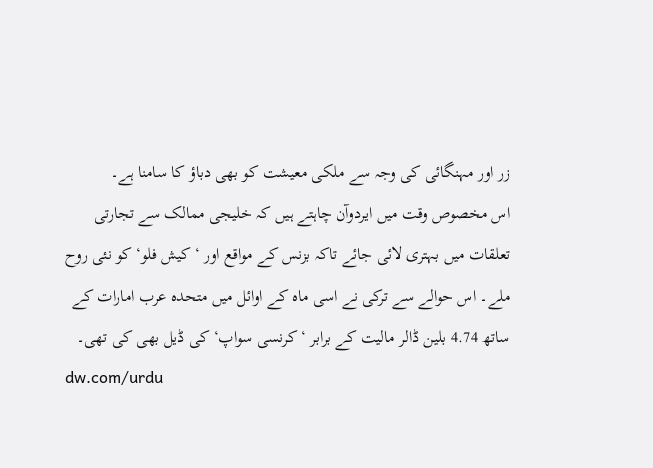زر اور مہنگائی کی وجہ سے ملکی معیشت کو بھی دباؤ کا سامنا ہے۔
اس مخصوص وقت میں ایردوآن چاہتے ہیں کہ خلیجی ممالک سے تجارتی تعلقات میں بہتری لائی جائے تاکہ بزنس کے مواقع اور ‘کیش فلو‘ کو نئی روح ملے۔ اس حوالے سے ترکی نے اسی ماہ کے اوائل میں متحدہ عرب امارات کے ساتھ 4.74 بلین ڈالر مالیت کے برابر ‘کرنسی سواپ‘ کی ڈیل بھی کی تھی۔
dw.com/urdu